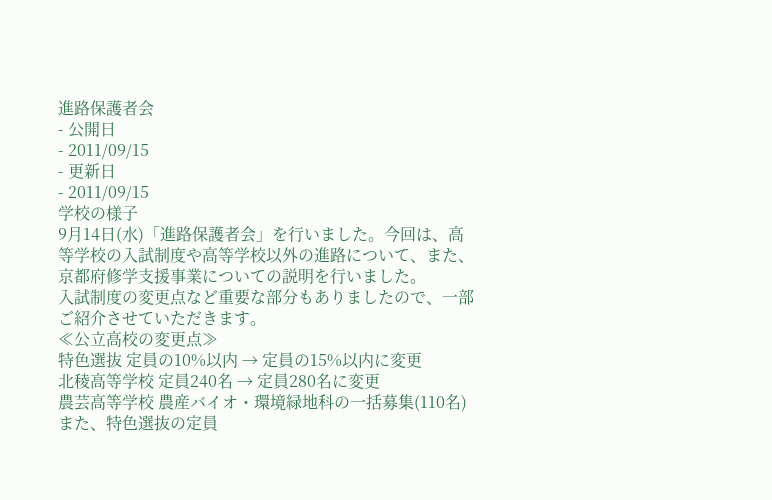進路保護者会
- 公開日
- 2011/09/15
- 更新日
- 2011/09/15
学校の様子
9月14日(水)「進路保護者会」を行いました。今回は、高等学校の入試制度や高等学校以外の進路について、また、京都府修学支援事業についての説明を行いました。
入試制度の変更点など重要な部分もありましたので、一部ご紹介させていただきます。
≪公立高校の変更点≫
特色選抜 定員の10%以内 → 定員の15%以内に変更
北稜高等学校 定員240名 → 定員280名に変更
農芸高等学校 農産バイオ・環境緑地科の一括募集(110名)
また、特色選抜の定員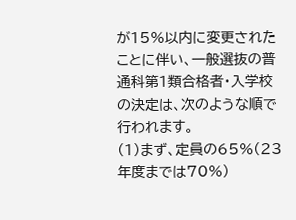が15%以内に変更されたことに伴い、一般選抜の普通科第1類合格者・入学校の決定は、次のような順で行われます。
(1)まず、定員の65%(23年度までは70%)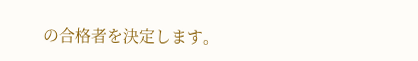の合格者を決定します。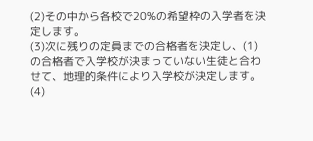(2)その中から各校で20%の希望枠の入学者を決定します。
(3)次に残りの定員までの合格者を決定し、(1)の合格者で入学校が決まっていない生徒と合わせて、地理的条件により入学校が決定します。
(4)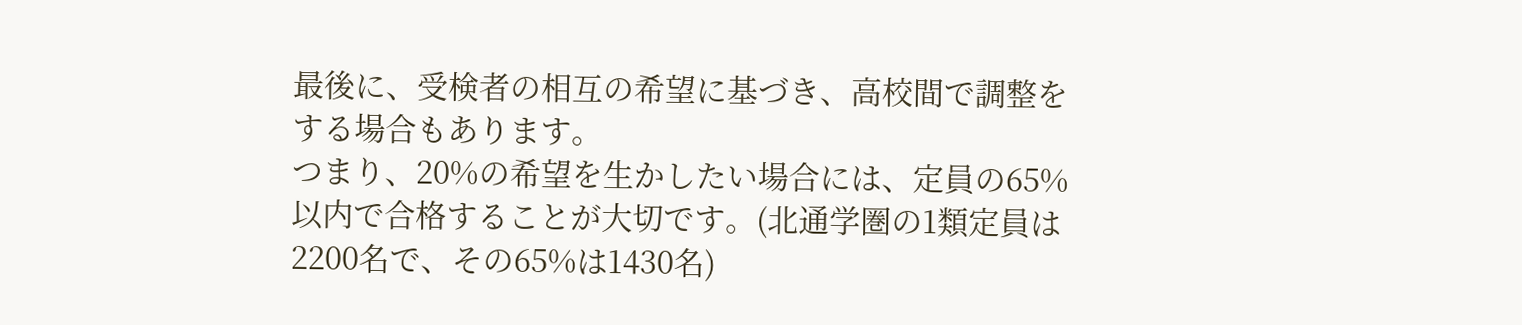最後に、受検者の相互の希望に基づき、高校間で調整をする場合もあります。
つまり、20%の希望を生かしたい場合には、定員の65%以内で合格することが大切です。(北通学圏の1類定員は2200名で、その65%は1430名)